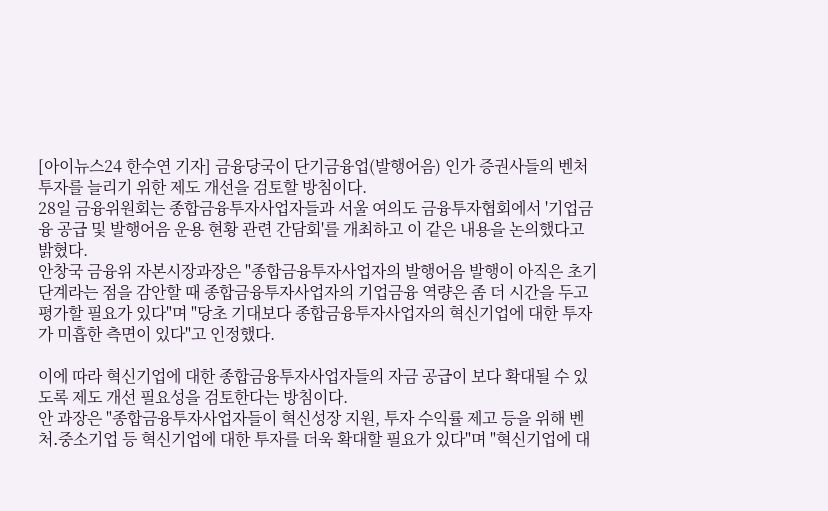[아이뉴스24 한수연 기자] 금융당국이 단기금융업(발행어음) 인가 증권사들의 벤처 투자를 늘리기 위한 제도 개선을 검토할 방침이다.
28일 금융위원회는 종합금융투자사업자들과 서울 여의도 금융투자협회에서 '기업금융 공급 및 발행어음 운용 현황 관련 간담회'를 개최하고 이 같은 내용을 논의했다고 밝혔다.
안창국 금융위 자본시장과장은 "종합금융투자사업자의 발행어음 발행이 아직은 초기 단계라는 점을 감안할 때 종합금융투자사업자의 기업금융 역량은 좀 더 시간을 두고 평가할 필요가 있다"며 "당초 기대보다 종합금융투자사업자의 혁신기업에 대한 투자가 미흡한 측면이 있다"고 인정했다.

이에 따라 혁신기업에 대한 종합금융투자사업자들의 자금 공급이 보다 확대될 수 있도록 제도 개선 필요성을 검토한다는 방침이다.
안 과장은 "종합금융투자사업자들이 혁신성장 지원, 투자 수익률 제고 등을 위해 벤처․중소기업 등 혁신기업에 대한 투자를 더욱 확대할 필요가 있다"며 "혁신기업에 대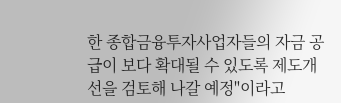한 종합금융투자사업자들의 자금 공급이 보다 확대될 수 있도록 제도개선을 검토해 나갈 예정"이라고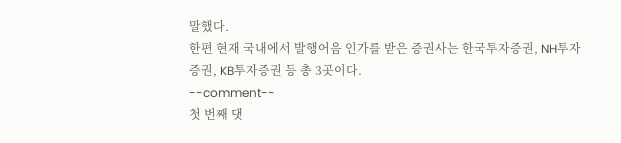말했다.
한편 현재 국내에서 발행어음 인가를 받은 증권사는 한국투자증권, NH투자증권, KB투자증권 등 총 3곳이다.
--comment--
첫 번째 댓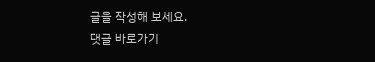글을 작성해 보세요.
댓글 바로가기